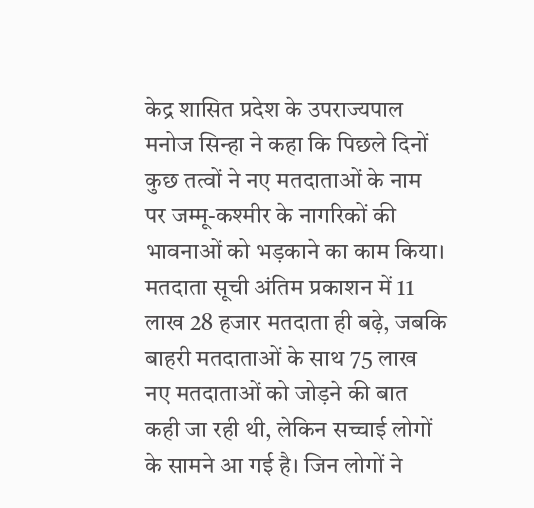केद्र शासित प्रदेश के उपराज्यपाल मनोज सिन्हा ने कहा कि पिछले दिनों कुछ तत्वों ने नए मतदाताओं के नाम पर जम्मू-कश्मीर के नागरिकों की भावनाओं को भड़काने का काम किया। मतदाता सूची अंतिम प्रकाशन में 11 लाख 28 हजार मतदाता ही बढ़े, जबकि बाहरी मतदाताओं के साथ 75 लाख नए मतदाताओं को जोड़ने की बात कही जा रही थी, लेकिन सच्चाई लोगों के सामने आ गई है। जिन लोगों ने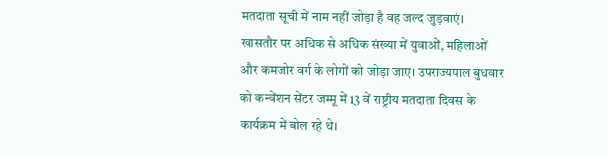मतदाता सूची में नाम नहीं जोड़ा है वह जल्द जुड़वाएं।
खासतौर पर अधिक से अधिक संख्या में युवाओं, महिलाओं और कमजोर वर्ग के लोगों को जोड़ा जाए। उपराज्यपाल बुधवार को कन्वेंशन सेंटर जम्मू में 13 वें राष्ट्रीय मतदाता दिवस के कार्यक्रम में बोल रहे थे।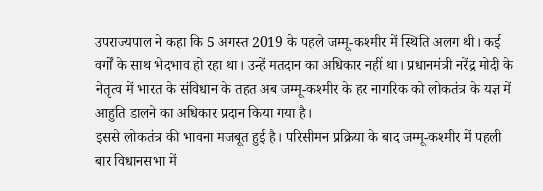उपराज्यपाल ने कहा कि 5 अगस्त 2019 के पहले जम्मू-कश्मीर में स्थिति अलग थी। कई वर्गों के साथ भेदभाव हो रहा था। उन्हें मतदान का अधिकार नहीं था। प्रधानमंत्री नरेंद्र मोदी के नेतृत्व में भारत के संविधान के तहत अब जम्मू-कश्मीर के हर नागरिक को लोकतंत्र के यज्ञ में आहुति डालने का अधिकार प्रदान किया गया है।
इससे लोकतंत्र की भावना मजबूत हुई है। परिसीमन प्रक्रिया के बाद जम्मू-कश्मीर में पहली बार विधानसभा में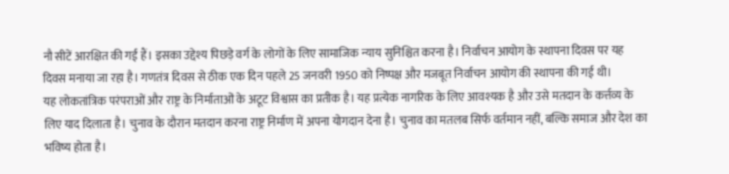नौ सीटें आरक्षित की गई हैं। इसका उद्देश्य पिछड़े वर्ग के लोगों के लिए सामाजिक न्याय सुनिश्चित करना है। निर्वाचन आयोग के स्थापना दिवस पर यह दिवस मनाया जा रहा है। गणतंत्र दिवस से ठीक एक दिन पहले 25 जनवरी 1950 को निष्पक्ष और मजबूत निर्वाचन आयोग की स्थापना की गई थी।
यह लोकतांत्रिक परंपराओं और राष्ट्र के निर्माताओं के अटूट विश्वास का प्रतीक है। यह प्रत्येक नागरिक के लिए आवश्यक है और उसे मतदान के कर्त्तव्य के लिए याद दिलाता है। चुनाव के दौरान मतदान करना राष्ट्र निर्माण में अपना योगदान देना है। चुनाव का मतलब सिर्फ वर्तमान नहीं, बल्कि समाज और देश का भविष्य होता है।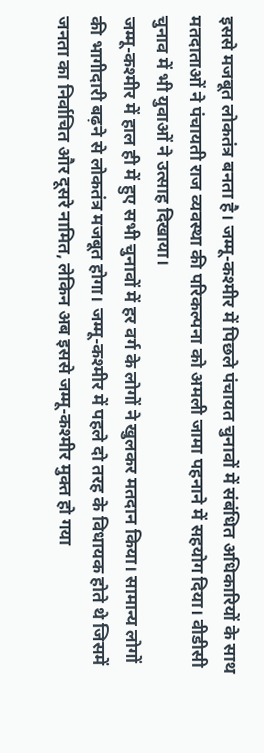इससे मजबूत लोकतंत्र बनता है। जम्मू-कश्मीर में पिछले पंचायत चुनावों में संबंधित अधिकारियों के साथ मतदाताओं ने पंचायती राज व्यवस्था की परिकल्पना को अमली जामा पहनाने में सहयोग दिया। वीडीसी चुनाव में भी युवाओं ने उत्साह दिखाया।
जम्मू-कश्मीर में हाल ही में हुए सभी चुनावों में हर वर्ग के लोगों ने खुलकर मतदान किया। सामान्य लोगों की भागीदारी बढ़ने से लोकतंत्र मजबूत होगा। जम्मू-कश्मीर में पहले दो तरह के विधायक होते थे जिसमें जनता का निर्वाचित और दूसरे नामित, लेकिन अब इससे जम्मू-कश्मीर मुक्त हो गया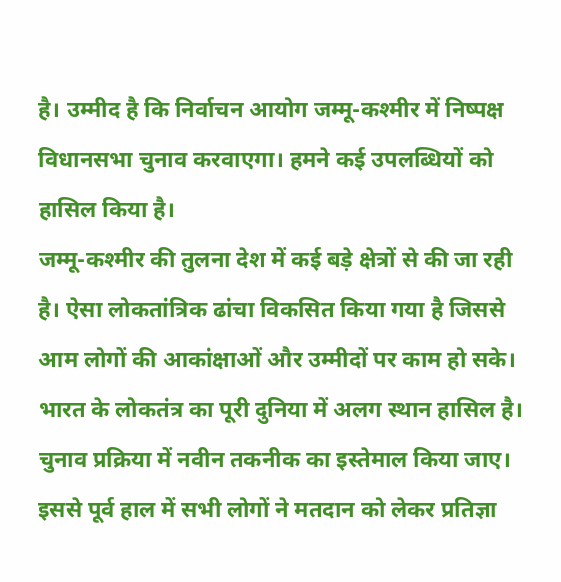है। उम्मीद है कि निर्वाचन आयोग जम्मू-कश्मीर में निष्पक्ष विधानसभा चुनाव करवाएगा। हमने कई उपलब्धियों को हासिल किया है।
जम्मू-कश्मीर की तुलना देश में कई बड़े क्षेत्रों से की जा रही है। ऐसा लोकतांत्रिक ढांचा विकसित किया गया है जिससे आम लोगों की आकांक्षाओं और उम्मीदों पर काम हो सके। भारत के लोकतंत्र का पूरी दुनिया में अलग स्थान हासिल है। चुनाव प्रक्रिया में नवीन तकनीक का इस्तेमाल किया जाए। इससे पूर्व हाल में सभी लोगों ने मतदान को लेकर प्रतिज्ञा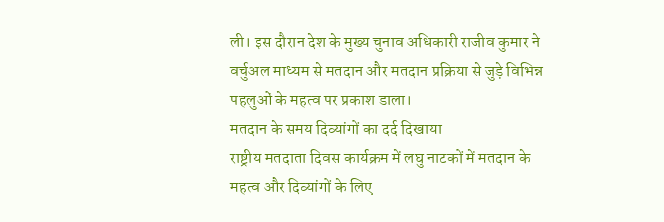ली। इस दौरान देश के मुख्य चुनाव अधिकारी राजीव कुमार ने वर्चुअल माध्यम से मतदान और मतदान प्रक्रिया से जुड़े विभिन्न पहलुओं के महत्व पर प्रकाश डाला।
मतदान के समय दिव्यांगों का दर्द दिखाया
राष्ट्रीय मतदाता दिवस कार्यक्रम में लघु नाटकों में मतदान के महत्व और दिव्यांगों के लिए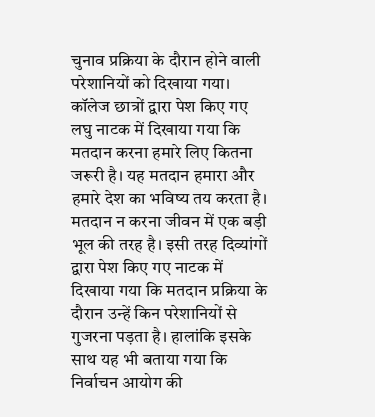चुनाव प्रक्रिया के दौरान होने वाली परेशानियों को दिखाया गया। कॉलेज छात्रों द्वारा पेश किए गए लघु नाटक में दिखाया गया कि मतदान करना हमारे लिए कितना जरूरी है। यह मतदान हमारा और हमारे देश का भविष्य तय करता है। मतदान न करना जीवन में एक बड़ी भूल की तरह है। इसी तरह दिव्यांगों द्वारा पेश किए गए नाटक में दिखाया गया कि मतदान प्रक्रिया के दौरान उन्हें किन परेशानियों से गुजरना पड़ता है। हालांकि इसके साथ यह भी बताया गया कि निर्वाचन आयोग की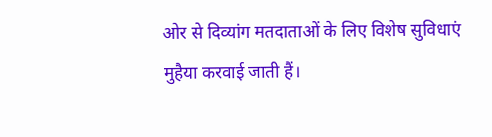ओर से दिव्यांग मतदाताओं के लिए विशेष सुविधाएं मुहैया करवाई जाती हैं।